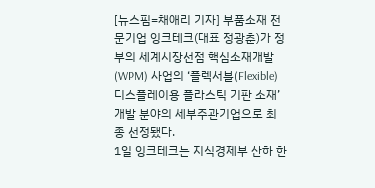[뉴스핌=채애리 기자] 부품소재 전문기업 잉크테크(대표 정광춘)가 정부의 세계시장선점 핵심소재개발(WPM) 사업의 ‘플렉서블(Flexible) 디스플레이용 플라스틱 기판 소재’ 개발 분야의 세부주관기업으로 최종 선정됐다.
1일 잉크테크는 지식경제부 산하 한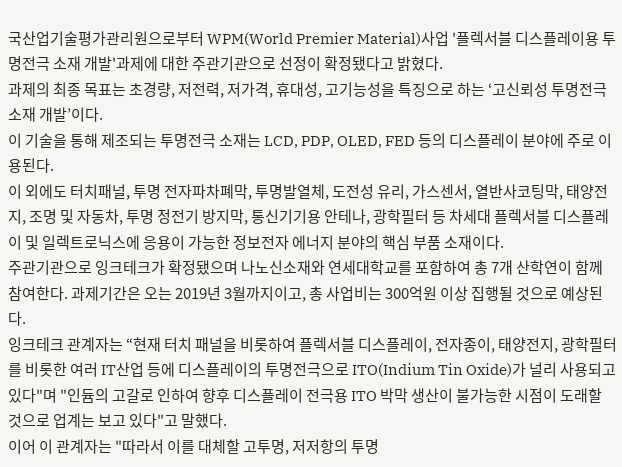국산업기술평가관리원으로부터 WPM(World Premier Material)사업 '플렉서블 디스플레이용 투명전극 소재 개발'과제에 대한 주관기관으로 선정이 확정됐다고 밝혔다.
과제의 최종 목표는 초경량, 저전력, 저가격, 휴대성, 고기능성을 특징으로 하는 ‘고신뢰성 투명전극 소재 개발’이다.
이 기술을 통해 제조되는 투명전극 소재는 LCD, PDP, OLED, FED 등의 디스플레이 분야에 주로 이용된다.
이 외에도 터치패널, 투명 전자파차폐막, 투명발열체, 도전성 유리, 가스센서, 열반사코팅막, 태양전지, 조명 및 자동차, 투명 정전기 방지막, 통신기기용 안테나, 광학필터 등 차세대 플렉서블 디스플레이 및 일렉트로닉스에 응용이 가능한 정보전자 에너지 분야의 핵심 부품 소재이다.
주관기관으로 잉크테크가 확정됐으며 나노신소재와 연세대학교를 포함하여 총 7개 산학연이 함께 참여한다. 과제기간은 오는 2019년 3월까지이고, 총 사업비는 300억원 이상 집행될 것으로 예상된다.
잉크테크 관계자는 “현재 터치 패널을 비롯하여 플렉서블 디스플레이, 전자종이, 태양전지, 광학필터를 비롯한 여러 IT산업 등에 디스플레이의 투명전극으로 ITO(Indium Tin Oxide)가 널리 사용되고 있다"며 "인듐의 고갈로 인하여 향후 디스플레이 전극용 ITO 박막 생산이 불가능한 시점이 도래할 것으로 업계는 보고 있다"고 말했다.
이어 이 관계자는 "따라서 이를 대체할 고투명, 저저항의 투명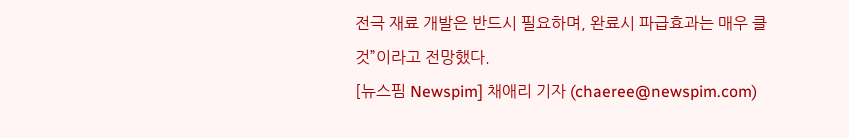전극 재료 개발은 반드시 필요하며, 완료시 파급효과는 매우 클 것”이라고 전망했다.
[뉴스핌 Newspim] 채애리 기자 (chaeree@newspim.com)